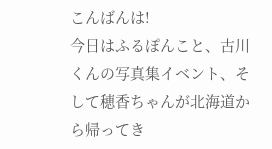こんばんは!
今日はふるぽんこと、古川くんの写真集イベント、そして穂香ちゃんが北海道から帰ってき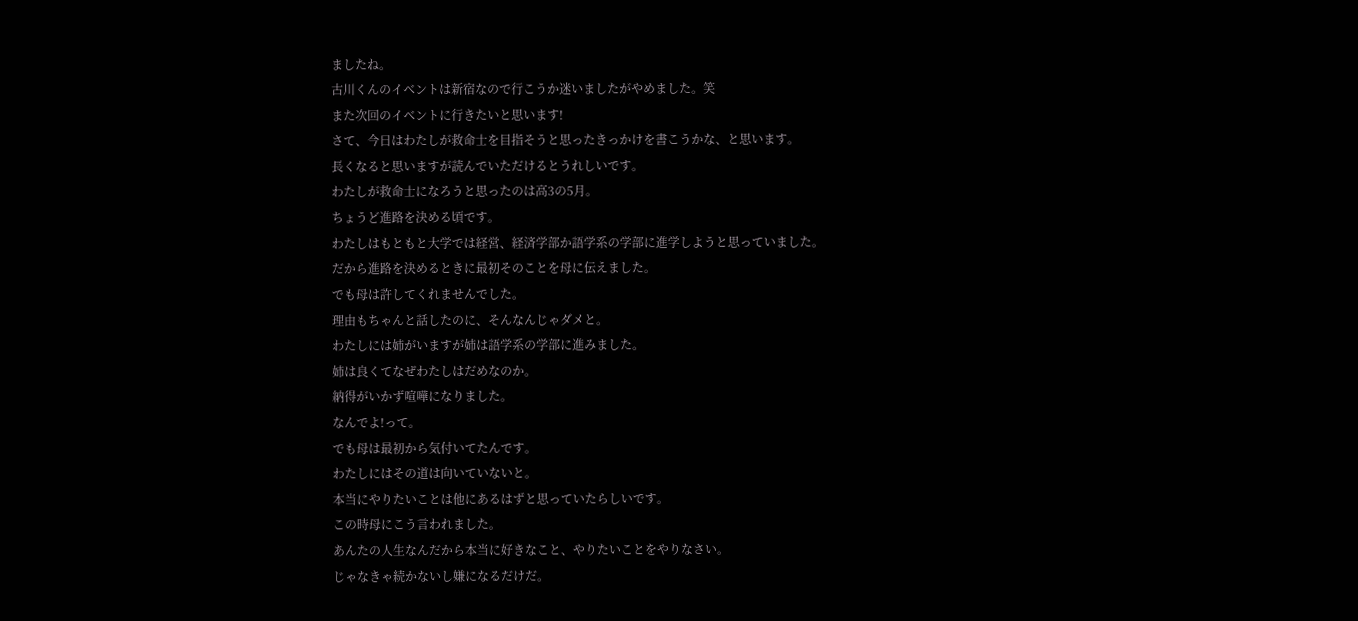ましたね。
古川くんのイベントは新宿なので行こうか迷いましたがやめました。笑
また次回のイベントに行きたいと思います!
さて、今日はわたしが救命士を目指そうと思ったきっかけを書こうかな、と思います。
長くなると思いますが読んでいただけるとうれしいです。
わたしが救命士になろうと思ったのは高3の5月。
ちょうど進路を決める頃です。
わたしはもともと大学では経営、経済学部か語学系の学部に進学しようと思っていました。
だから進路を決めるときに最初そのことを母に伝えました。
でも母は許してくれませんでした。
理由もちゃんと話したのに、そんなんじゃダメと。
わたしには姉がいますが姉は語学系の学部に進みました。
姉は良くてなぜわたしはだめなのか。
納得がいかず喧嘩になりました。
なんでよ!って。
でも母は最初から気付いてたんです。
わたしにはその道は向いていないと。
本当にやりたいことは他にあるはずと思っていたらしいです。
この時母にこう言われました。
あんたの人生なんだから本当に好きなこと、やりたいことをやりなさい。
じゃなきゃ続かないし嫌になるだけだ。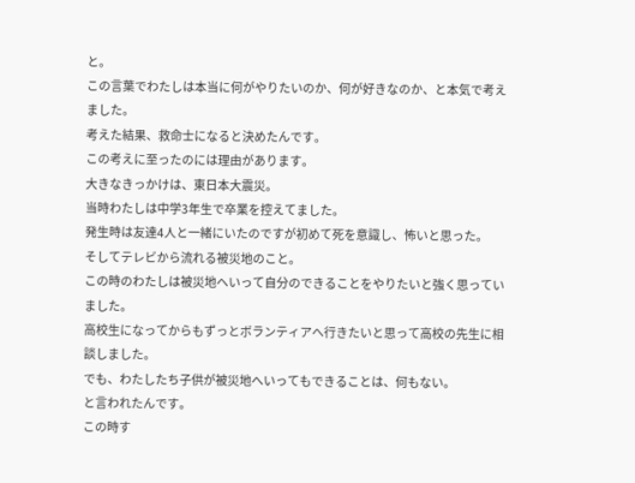と。
この言葉でわたしは本当に何がやりたいのか、何が好きなのか、と本気で考えました。
考えた結果、救命士になると決めたんです。
この考えに至ったのには理由があります。
大きなきっかけは、東日本大震災。
当時わたしは中学3年生で卒業を控えてました。
発生時は友達4人と一緒にいたのですが初めて死を意識し、怖いと思った。
そしてテレビから流れる被災地のこと。
この時のわたしは被災地へいって自分のできることをやりたいと強く思っていました。
高校生になってからもずっとボランティアへ行きたいと思って高校の先生に相談しました。
でも、わたしたち子供が被災地へいってもできることは、何もない。
と言われたんです。
この時す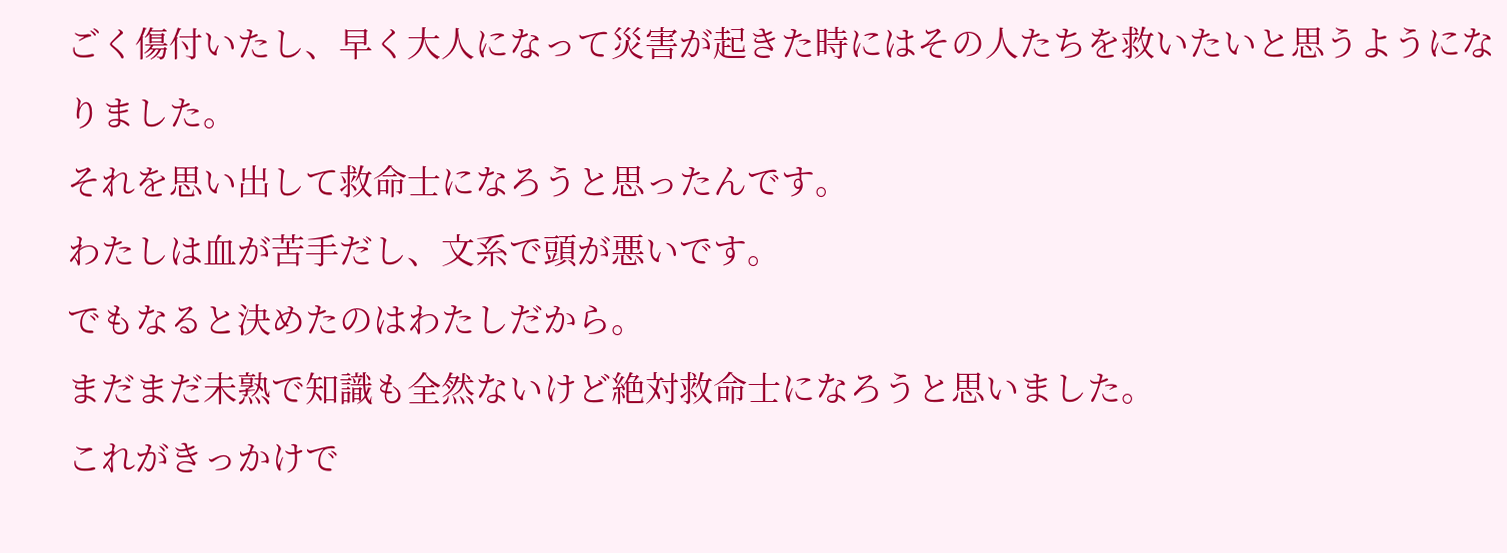ごく傷付いたし、早く大人になって災害が起きた時にはその人たちを救いたいと思うようになりました。
それを思い出して救命士になろうと思ったんです。
わたしは血が苦手だし、文系で頭が悪いです。
でもなると決めたのはわたしだから。
まだまだ未熟で知識も全然ないけど絶対救命士になろうと思いました。
これがきっかけで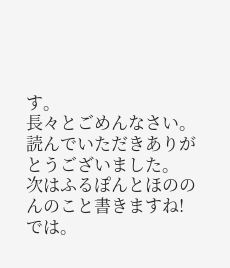す。
長々とごめんなさい。
読んでいただきありがとうございました。
次はふるぽんとほののんのこと書きますね!
では。